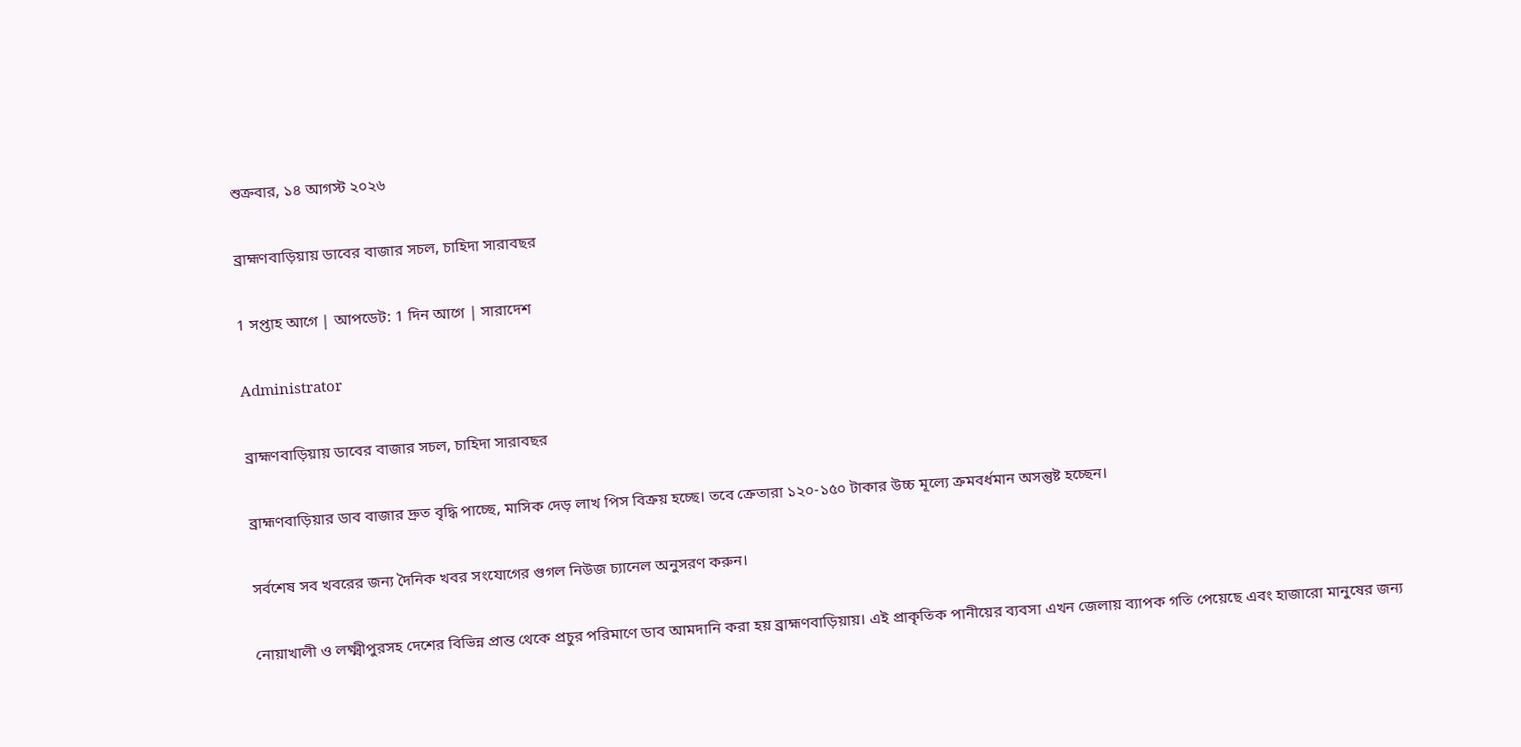শুক্রবার, ১৪ আগস্ট ২০২৬

ব্রাহ্মণবাড়িয়ায় ডাবের বাজার সচল, চাহিদা সারাবছর

1 সপ্তাহ আগে | আপডেট: 1 দিন আগে | সারাদেশ

Administrator

ব্রাহ্মণবাড়িয়ায় ডাবের বাজার সচল, চাহিদা সারাবছর

ব্রাহ্মণবাড়িয়ার ডাব বাজার দ্রুত বৃদ্ধি পাচ্ছে, মাসিক দেড় লাখ পিস বিক্রয় হচ্ছে। তবে ক্রেতারা ১২০-১৫০ টাকার উচ্চ মূল্যে ক্রমবর্ধমান অসন্তুষ্ট হচ্ছেন।

সর্বশেষ সব খবরের জন্য দৈনিক খবর সংযোগের গুগল নিউজ চ্যানেল অনুসরণ করুন।

নোয়াখালী ও লক্ষ্মীপুরসহ দেশের বিভিন্ন প্রান্ত থেকে প্রচুর পরিমাণে ডাব আমদানি করা হয় ব্রাহ্মণবাড়িয়ায়। এই প্রাকৃতিক পানীয়ের ব্যবসা এখন জেলায় ব্যাপক গতি পেয়েছে এবং হাজারো মানুষের জন্য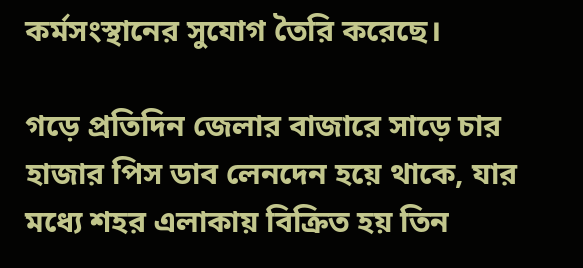কর্মসংস্থানের সুযোগ তৈরি করেছে।

গড়ে প্রতিদিন জেলার বাজারে সাড়ে চার হাজার পিস ডাব লেনদেন হয়ে থাকে, যার মধ্যে শহর এলাকায় বিক্রিত হয় তিন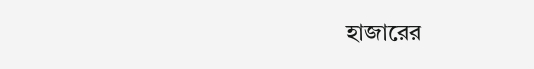হাজারের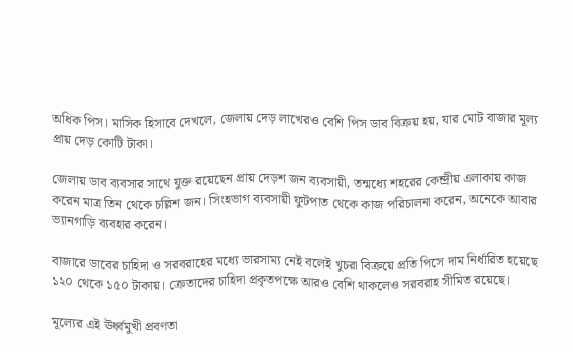অধিক পিস। মাসিক হিসাবে দেখলে, জেলায় দেড় লাখেরও বেশি পিস ডাব বিক্রয় হয়, যার মোট বাজার মূল্য প্রায় দেড় কোটি টাকা।

জেলায় ডাব ব্যবসার সাথে যুক্ত রয়েছেন প্রায় দেড়শ জন ব্যবসায়ী, তন্মধ্যে শহরের কেন্দ্রীয় এলাকায় কাজ করেন মাত্র তিন থেকে চল্লিশ জন। সিংহভাগ ব্যবসায়ী ফুটপাত থেকে কাজ পরিচালনা করেন, অনেকে আবার ভ্যানগাড়ি ব্যবহার করেন।

বাজারে ডাবের চাহিদা ও সরবরাহের মধ্যে ভারসাম্য নেই বলেই খুচরা বিক্রয়ে প্রতি পিসে দাম নির্ধারিত হয়েছে ১২০ থেকে ১৫০ টাকায়। ক্রেতাদের চাহিদা প্রকৃতপক্ষে আরও বেশি থাকলেও সরবরাহ সীমিত রয়েছে।

মূল্যের এই ঊর্ধ্বমুখী প্রবণতা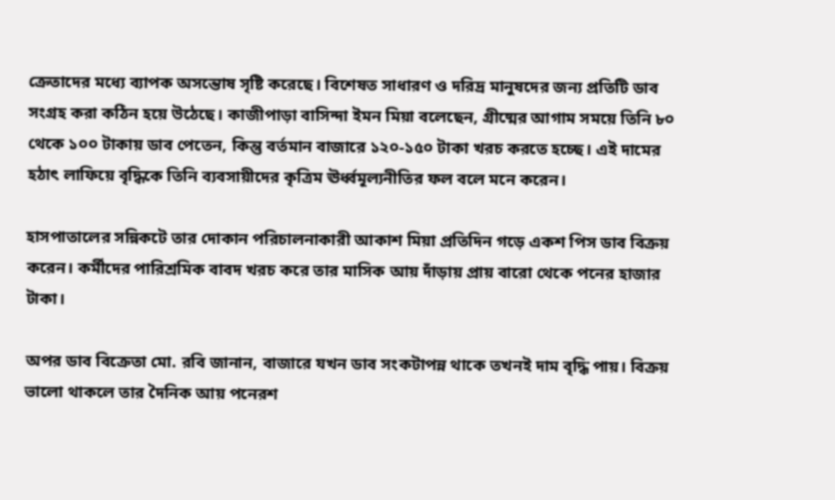ক্রেতাদের মধ্যে ব্যাপক অসন্তোষ সৃষ্টি করেছে। বিশেষত সাধারণ ও দরিদ্র মানুষদের জন্য প্রতিটি ডাব সংগ্রহ করা কঠিন হয়ে উঠেছে। কাজীপাড়া বাসিন্দা ইমন মিয়া বলেছেন, গ্রীষ্মের আগাম সময়ে তিনি ৮০ থেকে ১০০ টাকায় ডাব পেতেন, কিন্তু বর্তমান বাজারে ১২০-১৫০ টাকা খরচ করতে হচ্ছে। এই দামের হঠাৎ লাফিয়ে বৃদ্ধিকে তিনি ব্যবসায়ীদের কৃত্রিম ঊর্ধ্বমূল্যনীতির ফল বলে মনে করেন।

হাসপাতালের সন্নিকটে তার দোকান পরিচালনাকারী আকাশ মিয়া প্রতিদিন গড়ে একশ পিস ডাব বিক্রয় করেন। কর্মীদের পারিশ্রমিক বাবদ খরচ করে তার মাসিক আয় দাঁড়ায় প্রায় বারো থেকে পনের হাজার টাকা।

অপর ডাব বিক্রেতা মো. রবি জানান, বাজারে যখন ডাব সংকটাপন্ন থাকে তখনই দাম বৃদ্ধি পায়। বিক্রয় ভালো থাকলে তার দৈনিক আয় পনেরশ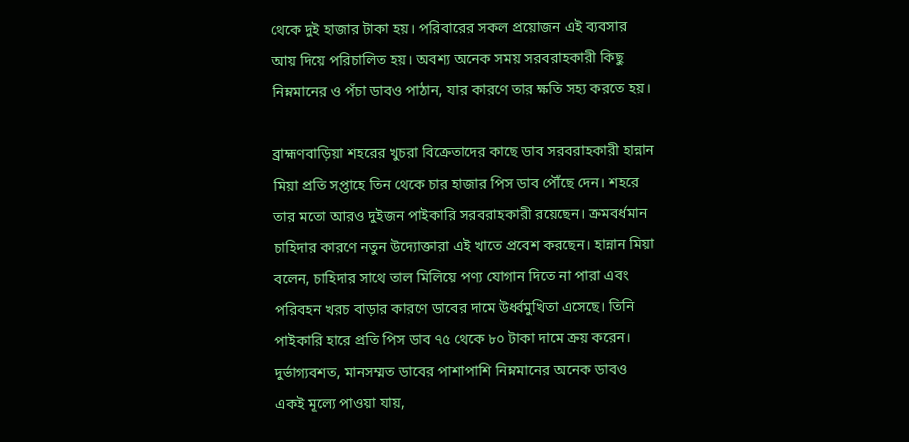থেকে দুই হাজার টাকা হয়। পরিবারের সকল প্রয়োজন এই ব্যবসার আয় দিয়ে পরিচালিত হয়। অবশ্য অনেক সময় সরবরাহকারী কিছু নিম্নমানের ও পঁচা ডাবও পাঠান, যার কারণে তার ক্ষতি সহ্য করতে হয়।

ব্রাহ্মণবাড়িয়া শহরের খুচরা বিক্রেতাদের কাছে ডাব সরবরাহকারী হান্নান মিয়া প্রতি সপ্তাহে তিন থেকে চার হাজার পিস ডাব পৌঁছে দেন। শহরে তার মতো আরও দুইজন পাইকারি সরবরাহকারী রয়েছেন। ক্রমবর্ধমান চাহিদার কারণে নতুন উদ্যোক্তারা এই খাতে প্রবেশ করছেন। হান্নান মিয়া বলেন, চাহিদার সাথে তাল মিলিয়ে পণ্য যোগান দিতে না পারা এবং পরিবহন খরচ বাড়ার কারণে ডাবের দামে উর্ধ্বমুখিতা এসেছে। তিনি পাইকারি হারে প্রতি পিস ডাব ৭৫ থেকে ৮০ টাকা দামে ক্রয় করেন। দুর্ভাগ্যবশত, মানসম্মত ডাবের পাশাপাশি নিম্নমানের অনেক ডাবও একই মূল্যে পাওয়া যায়,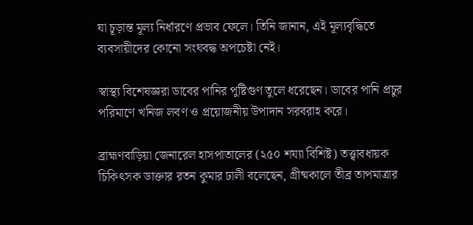যা চূড়ান্ত মূল্য নির্ধারণে প্রভাব ফেলে। তিনি জানান, এই মূল্যবৃদ্ধিতে ব্যবসায়ীদের কোনো সংঘবদ্ধ অপচেষ্টা নেই।

স্বাস্থ্য বিশেষজ্ঞরা ডাবের পানির পুষ্টিগুণ তুলে ধরেছেন। ডাবের পানি প্রচুর পরিমাণে খনিজ লবণ ও প্রয়োজনীয় উপাদান সরবরাহ করে।

ব্রাহ্মণবাড়িয়া জেনারেল হাসপাতালের (২৫০ শয্যা বিশিষ্ট) তত্ত্বাবধায়ক চিকিৎসক ডাক্তার রতন কুমার ঢালী বলেছেন, গ্রীষ্মকালে তীব্র তাপমাত্রার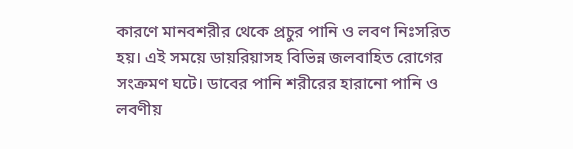কারণে মানবশরীর থেকে প্রচুর পানি ও লবণ নিঃসরিত হয়। এই সময়ে ডায়রিয়াসহ বিভিন্ন জলবাহিত রোগের সংক্রমণ ঘটে। ডাবের পানি শরীরের হারানো পানি ও লবণীয়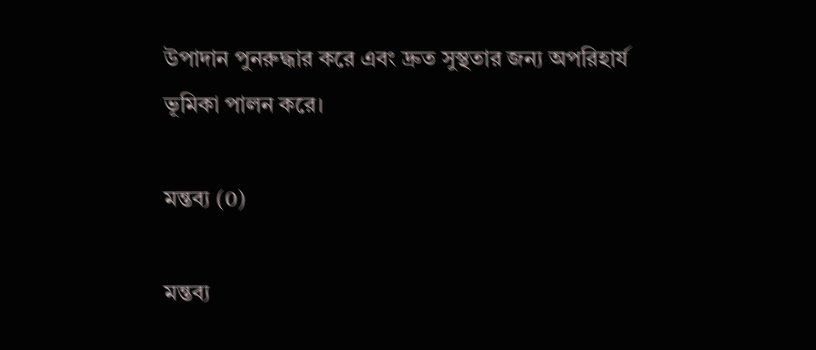উপাদান পুনরুদ্ধার করে এবং দ্রুত সুস্থতার জন্য অপরিহার্য ভূমিকা পালন করে।

মন্তব্য (0)

মন্তব্য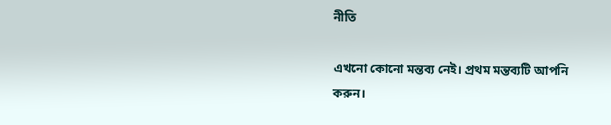নীতি

এখনো কোনো মন্তব্য নেই। প্রথম মন্তব্যটি আপনি করুন।